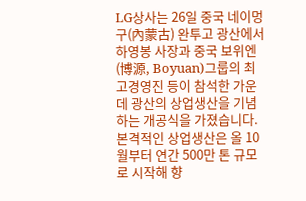LG상사는 26일 중국 네이멍구(內蒙古) 완투고 광산에서 하영봉 사장과 중국 보위엔(博源, Boyuan)그룹의 최고경영진 등이 참석한 가운데 광산의 상업생산을 기념하는 개공식을 가졌습니다.
본격적인 상업생산은 올 10월부터 연간 500만 톤 규모로 시작해 향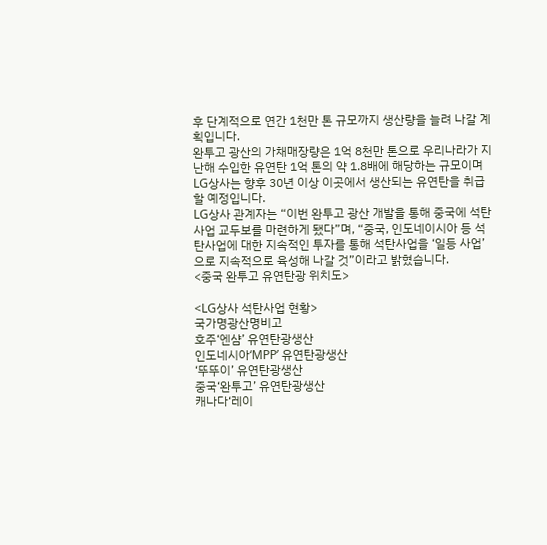후 단계적으로 연간 1천만 톤 규모까지 생산량을 늘려 나갈 계획입니다.
완투고 광산의 가채매장량은 1억 8천만 톤으로 우리나라가 지난해 수입한 유연탄 1억 톤의 약 1.8배에 해당하는 규모이며 LG상사는 향후 30년 이상 이곳에서 생산되는 유연탄을 취급할 예정입니다.
LG상사 관계자는 “이번 완투고 광산 개발을 통해 중국에 석탄사업 교두보를 마련하게 됐다”며, “중국, 인도네이시아 등 석탄사업에 대한 지속적인 투자를 통해 석탄사업을 ‘일등 사업’으로 지속적으로 육성해 나갈 것”이라고 밝혔습니다.
<중국 완투고 유연탄광 위치도>

<LG상사 석탄사업 현황>
국가명광산명비고
호주‘엔샴’ 유연탄광생산
인도네시아‘MPP’ 유연탄광생산
‘뚜뚜이’ 유연탄광생산
중국‘완투고’ 유연탄광생산
캐나다‘레이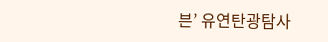븐’ 유연탄광탐사